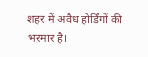शहर में अवैध होर्डिंगों की भरमार है।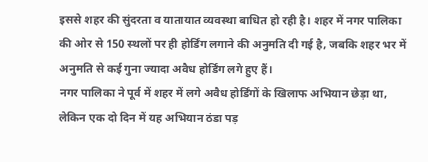इससे शहर की सुंदरता व यातायात व्यवस्था बाधित हो रही है। शहर में नगर पालिका की ओर से 150 स्थलों पर ही होर्डिंग लगाने की अनुमति दी गई है, जबकि शहर भर में अनुमति से कई गुना ज्यादा अवैध होर्डिंग लगे हुए हैं।
नगर पालिका ने पूर्व में शहर में लगे अवैध होर्डिंगों के खिलाफ अभियान छेड़ा था, लेकिन एक दो दिन में यह अभियान ठंडा पड़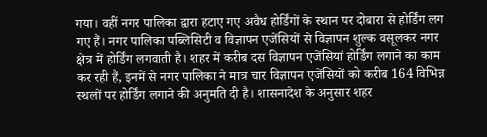गया। वहीं नगर पालिका द्वारा हटाए गए अवैध होर्डिंगों के स्थान पर दोबारा से होर्डिंग लग गए हैं। नगर पालिका पब्लिसिटी व विज्ञापन एजेंसियों से विज्ञापन शुल्क वसूलकर नगर क्षेत्र में होर्डिंग लगवाती है। शहर में करीब दस विज्ञापन एजेंसियां होर्डिंग लगाने का काम कर रही हैं, इनमें से नगर पालिका ने मात्र चार विज्ञापन एजेंसियों को करीब 164 विभिन्न स्थलों पर होर्डिंग लगाने की अनुमति दी है। शासनादेश के अनुसार शहर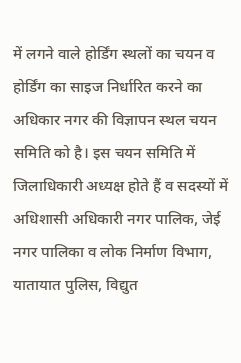में लगने वाले होर्डिंग स्थलों का चयन व होर्डिंग का साइज निर्धारित करने का अधिकार नगर की विज्ञापन स्थल चयन समिति को है। इस चयन समिति में जिलाधिकारी अध्यक्ष होते हैं व सदस्यों में अधिशासी अधिकारी नगर पालिक, जेई नगर पालिका व लोक निर्माण विभाग, यातायात पुलिस, विद्युत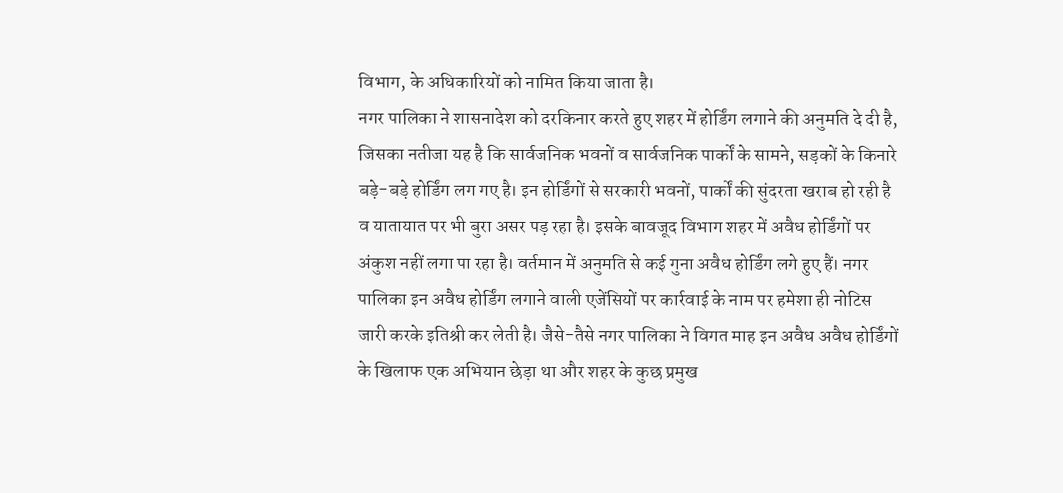विभाग, के अधिकारियों को नामित किया जाता है।
नगर पालिका ने शासनादेश को दरकिनार करते हुए शहर में होर्डिंग लगाने की अनुमति दे दी है, जिसका नतीजा यह है कि सार्वजनिक भवनों व सार्वजनिक पार्कों के सामने, सड़कों के किनारे बड़े-बड़े होर्डिंग लग गए है। इन होर्डिंगों से सरकारी भवनों, पार्कों की सुंदरता खराब हो रही है व यातायात पर भी बुरा असर पड़ रहा है। इसके बावजूद विभाग शहर में अवैध होर्डिंगों पर अंकुश नहीं लगा पा रहा है। वर्तमान में अनुमति से कई गुना अवैध होर्डिंग लगे हुए हैं। नगर पालिका इन अवैध होर्डिंग लगाने वाली एजेंसियों पर कार्रवाई के नाम पर हमेशा ही नोटिस जारी करके इतिश्री कर लेती है। जैसे-तैसे नगर पालिका ने विगत माह इन अवैध अवैध होर्डिंगों के खिलाफ एक अभियान छेड़ा था और शहर के कुछ प्रमुख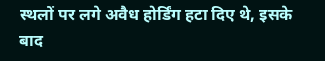स्थलों पर लगे अवैध होर्डिंग हटा दिए थे, इसके बाद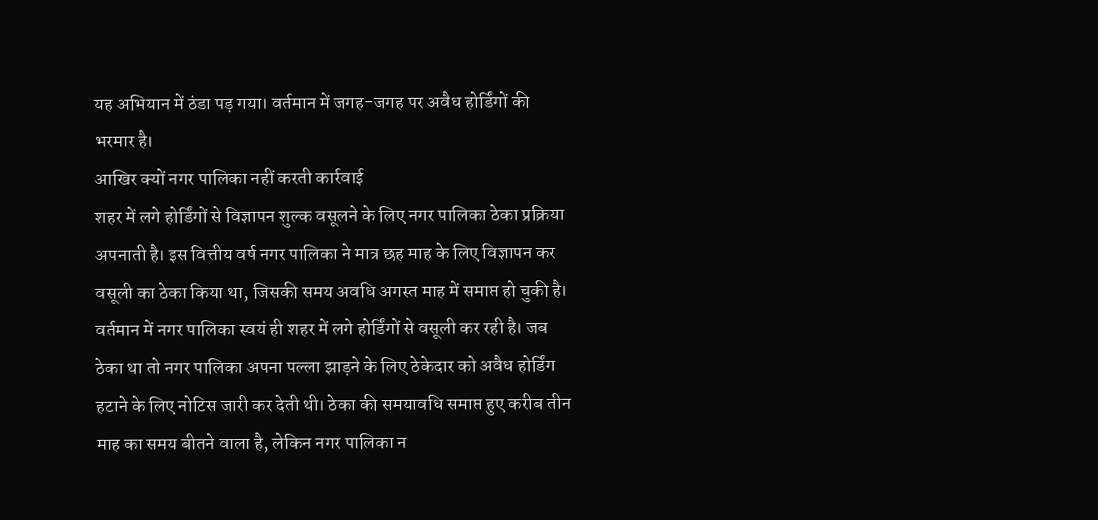यह अभियान में ठंडा पड़ गया। वर्तमान में जगह-जगह पर अवैध होर्डिंगों की भरमार है।
आखिर क्यों नगर पालिका नहीं करती कार्रवाई
शहर में लगे होर्डिंगों से विज्ञापन शुल्क वसूलने के लिए नगर पालिका ठेका प्रक्रिया अपनाती है। इस वित्तीय वर्ष नगर पालिका ने मात्र छह माह के लिए विज्ञापन कर वसूली का ठेका किया था, जिसकी समय अवधि अगस्त माह में समाप्त हो चुकी है। वर्तमान में नगर पालिका स्वयं ही शहर में लगे होर्डिंगों से वसूली कर रही है। जब ठेका था तो नगर पालिका अपना पल्ला झाड़ने के लिए ठेकेदार को अवैध होर्डिंग हटाने के लिए नोटिस जारी कर देती थी। ठेका की समयावधि समाप्त हुए करीब तीन माह का समय बीतने वाला है, लेकिन नगर पालिका न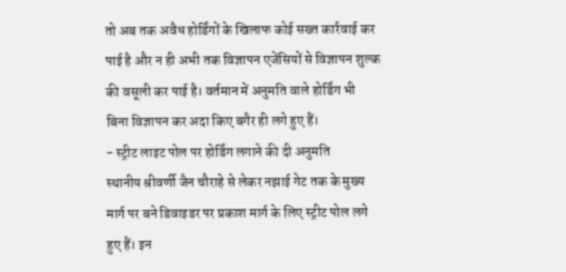तो अब तक अवैध होर्डिंगों के खिलाफ कोई सख्त कार्रवाई कर पाई है और न ही अभी तक विज्ञापन एजेंसियों से विज्ञापन शुल्क की वसूली कर पाई है। वर्तमान में अनुमति वाले होर्डिंग भी बिना विज्ञापन कर अदा किए बगैर ही लगे हुए हैं।
- स्ट्रीट लाइट पोल पर होर्डिंग लगाने की दी अनुमति
स्थानीय श्रीवर्णी जैन चौराहे से लेकर नझाई गेट तक के मुख्य मार्ग पर बने डिवाइडर पर प्रकाश मार्ग के लिए स्ट्रीट पोल लगे हुए हैं। इन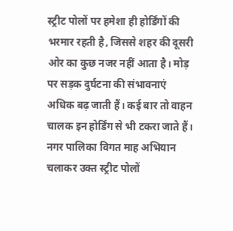स्ट्रीट पोलों पर हमेशा ही होर्डिंगों की भरमार रहती है, जिससे शहर की दूसरी ओर का कुछ नजर नहीं आता है। मोड़ पर सड़क दुर्घटना की संभावनाएं अधिक बढ़ जाती हैं। कई बार तो वाहन चालक इन होर्डिंग से भी टकरा जाते हैं। नगर पालिका विगत माह अभियान चलाकर उक्त स्ट्रीट पोलों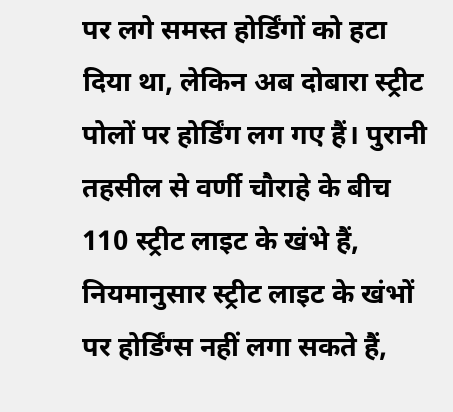पर लगे समस्त होर्डिंगों को हटा दिया था, लेकिन अब दोबारा स्ट्रीट पोलों पर होर्डिंग लग गए हैं। पुरानी तहसील से वर्णी चौराहे के बीच 110 स्ट्रीट लाइट के खंभे हैं, नियमानुसार स्ट्रीट लाइट के खंभों पर होर्डिंग्स नहीं लगा सकते हैं,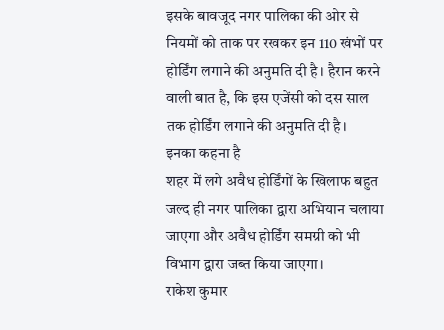इसके बावजूद नगर पालिका की ओर से नियमों को ताक पर रखकर इन 110 खंभों पर होर्डिंग लगाने की अनुमति दी है। हैरान करने वाली बात है, कि इस एजेंसी को दस साल तक होर्डिंग लगाने की अनुमति दी है।
इनका कहना है
शहर में लगे अवैध होर्डिंगों के खिलाफ बहुत जल्द ही नगर पालिका द्वारा अभियान चलाया जाएगा और अवैध होर्डिंग समग्री को भी विभाग द्वारा जब्त किया जाएगा।
राकेश कुमार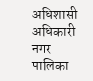अधिशासी अधिकारी नगर पालिका